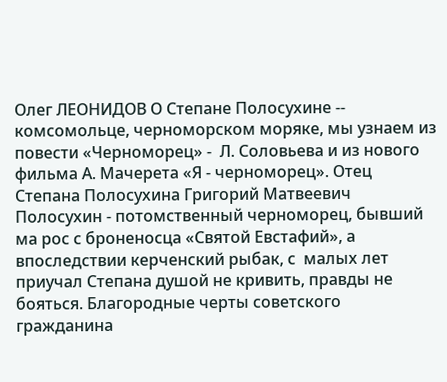Олег ЛЕОНИДОВ О Степане Полосухине -- комсомольце, черноморском моряке, мы узнаем из повести «Черноморец» -  Л. Соловьева и из нового фильма А. Мачерета «Я - черноморец». Отец Степана Полосухина Григорий Матвеевич Полосухин - потомственный черноморец, бывший ма рос с броненосца «Святой Евстафий», а впоследствии керченский рыбак, с  малых лет приучал Степана душой не кривить, правды не бояться. Благородные черты советского гражданина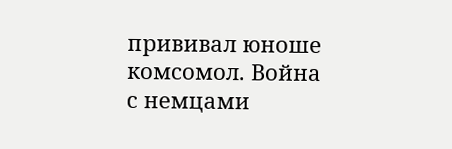прививал юноше комсомол. Война с немцами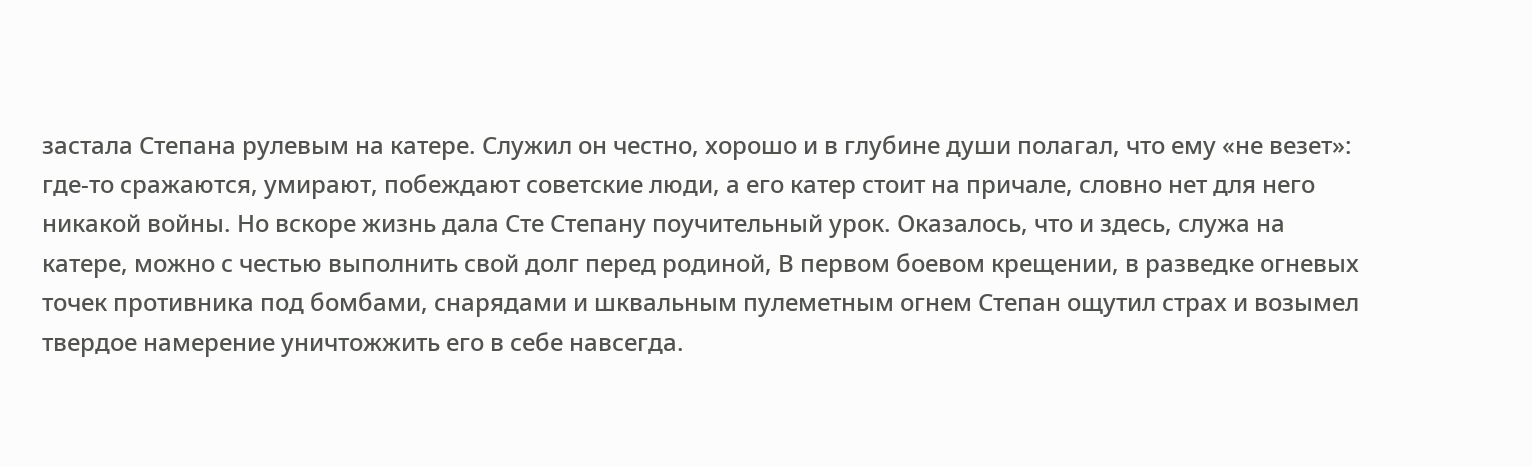застала Степана рулевым на катере. Служил он честно, хорошо и в глубине души полагал, что ему «не везет»: где-то сражаются, умирают, побеждают советские люди, а его катер стоит на причале, словно нет для него никакой войны. Но вскоре жизнь дала Сте Степану поучительный урок. Оказалось, что и здесь, служа на катере, можно с честью выполнить свой долг перед родиной, В первом боевом крещении, в разведке огневых точек противника под бомбами, снарядами и шквальным пулеметным огнем Степан ощутил страх и возымел твердое намерение уничтожжить его в себе навсегда.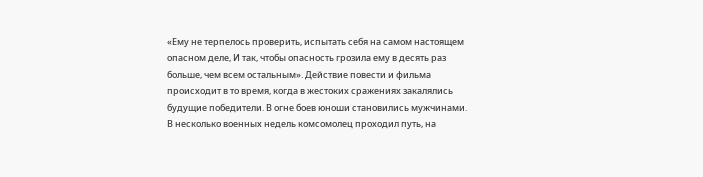«Ему не терпелось проверить, испытать себя на самом настоящем опасном деле, И так, чтобы опасность грозила ему в десять раз больше, чем всем остальным». Действие повести и фильма происходит в то время, когда в жестоких сражениях закалялись будущие победители. В огне боев юноши становились мужчинами. В несколько военных недель комсомолец проходил путь, на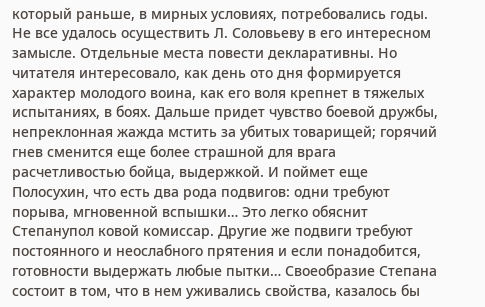который раньше, в мирных условиях, потребовались годы. Не все удалось осуществить Л. Соловьеву в его интересном замысле. Отдельные места повести декларативны. Но читателя интересовало, как день ото дня формируется характер молодого воина, как его воля крепнет в тяжелых испытаниях, в боях. Дальше придет чувство боевой дружбы, непреклонная жажда мстить за убитых товарищей; горячий гнев сменится еще более страшной для врага расчетливостью бойца, выдержкой. И поймет еще Полосухин, что есть два рода подвигов: одни требуют порыва, мгновенной вспышки… Это легко обяснит Степанупол ковой комиссар. Другие же подвиги требуют постоянного и неослабного прятения и если понадобится, готовности выдержать любые пытки… Своеобразие Степана состоит в том, что в нем уживались свойства, казалось бы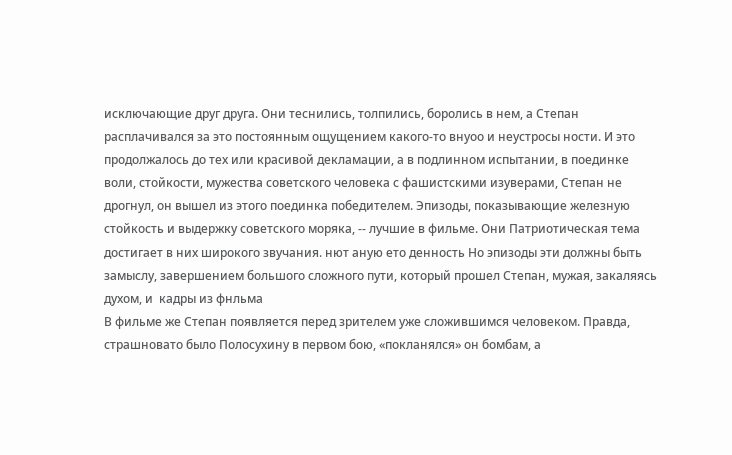исключающие друг друга. Они теснились, толпились, боролись в нем, а Степан расплачивался за это постоянным ощущением какого-то внуоо и неустросы ности. И это продолжалось до тех или красивой декламации, а в подлинном испытании, в поединке воли, стойкости, мужества советского человека с фашистскими изуверами, Степан не дрогнул, он вышел из этого поединка победителем. Эпизоды, показывающие железную стойкость и выдержку советского моряка, -- лучшие в фильме. Они Патриотическая тема достигает в них широкого звучания. нют аную ето денность Но эпизоды эти должны быть замыслу, завершением большого сложного пути, который прошел Степан, мужая, закаляясь духом, и  кадры из фнльма
В фильме же Степан появляется перед зрителем уже сложившимся человеком. Правда, страшновато было Полосухину в первом бою, «покланялся» он бомбам, а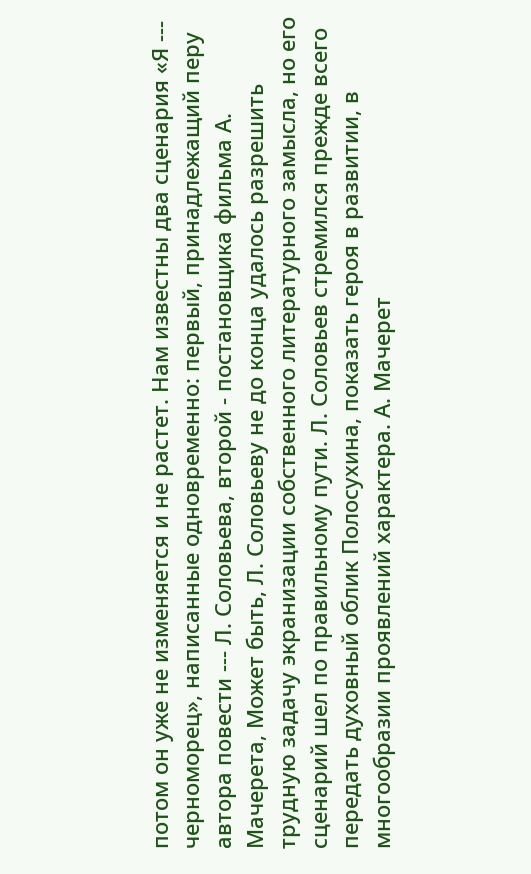потом он уже не изменяется и не растет. Нам известны два сценария «Я --- черноморец», написанные одновременно: первый, принадлежащий перу автора повести --- Л. Соловьева, второй - постановщика фильма А. Мачерета, Может быть, Л. Соловьеву не до конца удалось разрешить трудную задачу экранизации собственного литературного замысла, но его сценарий шел по правильному пути. Л. Соловьев стремился прежде всего передать духовный облик Полосухина, показать героя в развитии, в многообразии проявлений характера. А. Мачерет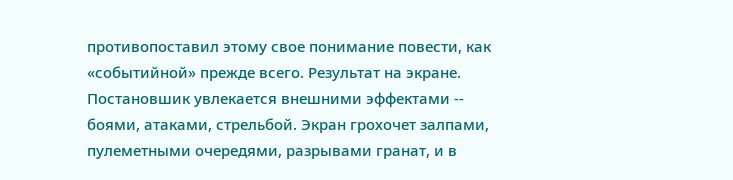противопоставил этому свое понимание повести, как «событийной» прежде всего. Результат на экране. Постановшик увлекается внешними эффектами -- боями, атаками, стрельбой. Экран грохочет залпами, пулеметными очередями, разрывами гранат, и в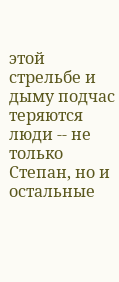этой стрельбе и дыму подчас теряются люди -- не только Степан, но и остальные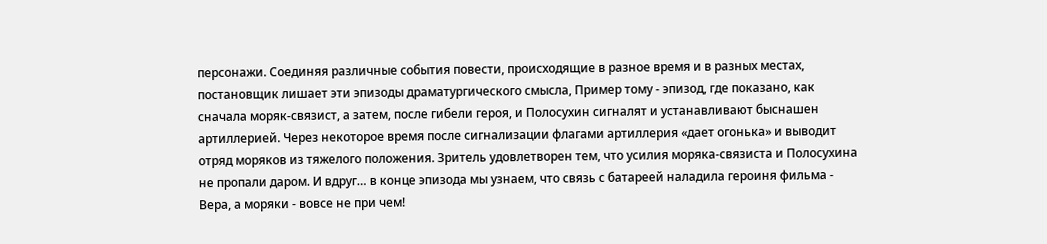персонажи. Соединяя различные события повести, происходящие в разное время и в разных местах, постановщик лишает эти эпизоды драматургического смысла, Пример тому - эпизод, где показано, как сначала моряк-связист, а затем, после гибели героя, и Полосухин сигналят и устанавливают быснашен артиллерией. Через некоторое время после сигнализации флагами артиллерия «дает огонька» и выводит отряд моряков из тяжелого положения. Зритель удовлетворен тем, что усилия моряка-связиста и Полосухина не пропали даром. И вдруг… в конце эпизода мы узнаем, что связь с батареей наладила героиня фильма - Вера, а моряки - вовсе не при чем!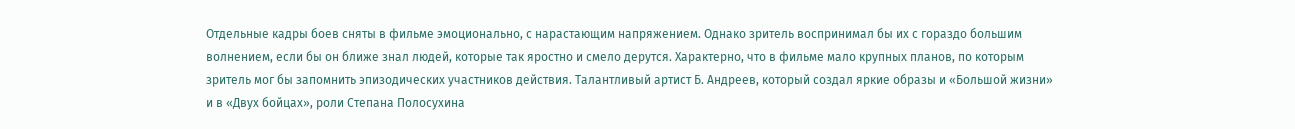Отдельные кадры боев сняты в фильме эмоционально, с нарастающим напряжением. Однако зритель воспринимал бы их с гораздо большим волнением, если бы он ближе знал людей, которые так яростно и смело дерутся. Характерно, что в фильме мало крупных планов, по которым зритель мог бы запомнить эпизодических участников действия. Талантливый артист Б. Андреев, который создал яркие образы и «Большой жизни» и в «Двух бойцах», роли Степана Полосухина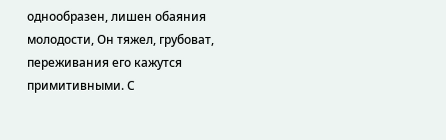однообразен, лишен обаяния молодости, Он тяжел, грубоват, переживания его кажутся примитивными. С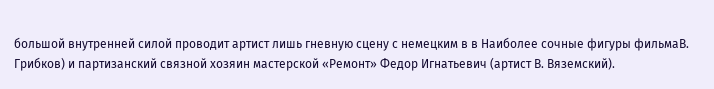большой внутренней силой проводит артист лишь гневную сцену с немецким в в Наиболее сочные фигуры фильмаВ. Грибков) и партизанский связной хозяин мастерской «Ремонт» Федор Игнатьевич (артист В. Вяземский).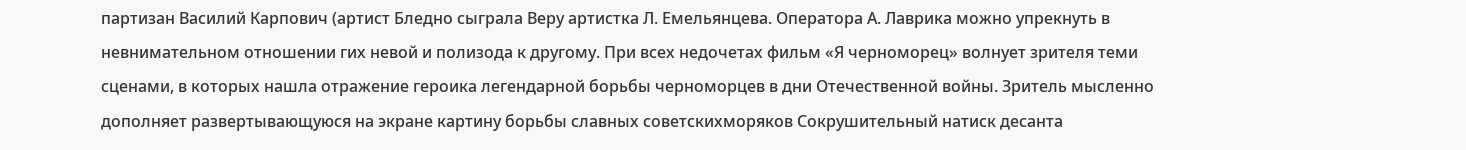партизан Василий Карпович (артист Бледно сыграла Веру артистка Л. Емельянцева. Оператора А. Лаврика можно упрекнуть в невнимательном отношении гих невой и полизода к другому. При всех недочетах фильм «Я черноморец» волнует зрителя теми сценами, в которых нашла отражение героика легендарной борьбы черноморцев в дни Отечественной войны. Зритель мысленно дополняет развертывающуюся на экране картину борьбы славных советскихморяков Сокрушительный натиск десанта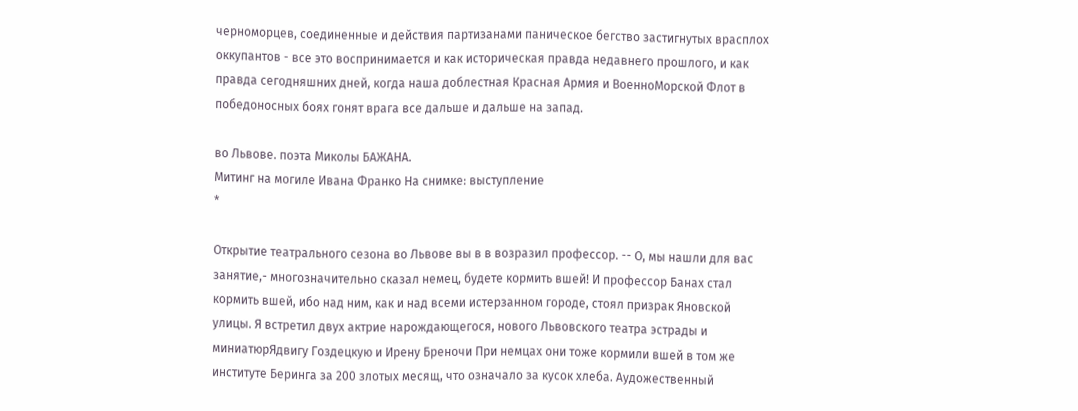черноморцев, соединенные и действия партизанами паническое бегство застигнутых врасплох оккупантов - все это воспринимается и как историческая правда недавнего прошлого, и как правда сегодняшних дней, когда наша доблестная Красная Армия и ВоенноМорской Флот в победоносных боях гонят врага все дальше и дальше на запад.

во Львове. поэта Миколы БАЖАНА.
Митинг на могиле Ивана Франко На снимке: выступление
*

Открытие театрального сезона во Львове вы в в возразил профессор. -- О, мы нашли для вас занятие,- многозначительно сказал немец, будете кормить вшей! И профессор Банах стал кормить вшей, ибо над ним, как и над всеми истерзанном городе, стоял призрак Яновской улицы. Я встретил двух актрие нарождающегося, нового Львовского театра эстрады и миниатюрЯдвигу Гоздецкую и Ирену Бреночи При немцах они тоже кормили вшей в том же институте Беринга за 200 злотых месящ, что означало за кусок хлеба. Аудожественный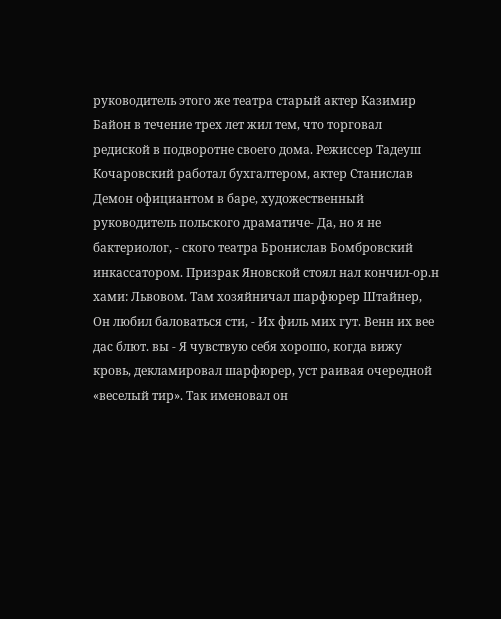руководитель этого же театра старый актер Казимир Байон в течение трех лет жил тем, что торговал редиской в подворотне своего дома. Режиссер Тадеуш Кочаровский работал бухгалтером, актер Станислав Демон официантом в баре, художественный руководитель польского драматиче- Да, но я не бактериолог, - ского театра Бронислав Бомбровский инкассатором. Призрак Яновской стоял нал кончил-ор.н хами: Львовом. Там хозяйничал шарфюрер Штайнер, Он любил баловаться сти, - Их филь мих гут. Венн их вее дас блют. вы - Я чувствую себя хорошо, когда вижу кровь, декламировал шарфюрер, уст раивая очередной «веселый тир». Так именовал он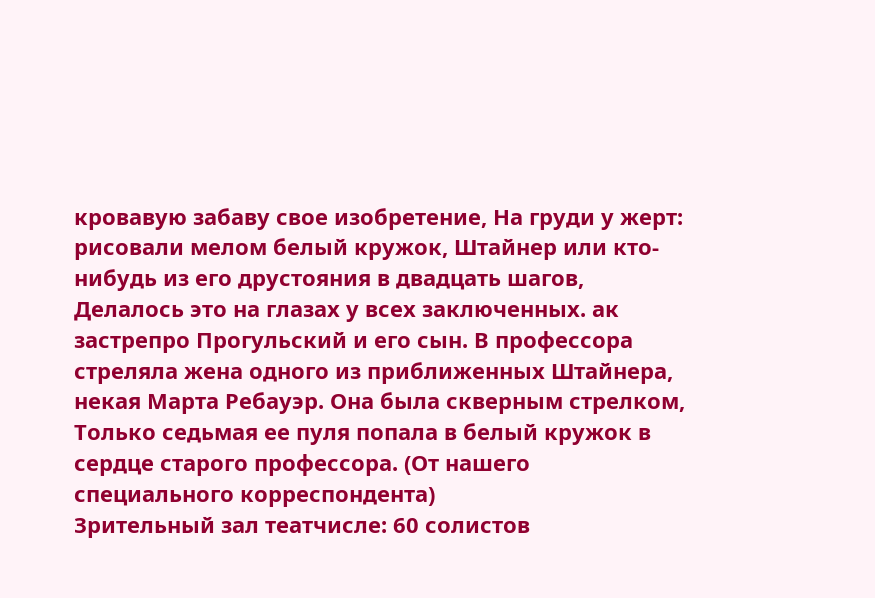кровавую забаву свое изобретение, На груди у жерт: рисовали мелом белый кружок, Штайнер или кто-нибудь из его друстояния в двадцать шагов, Делалось это на глазах у всех заключенных. ак застрепро Прогульский и его сын. В профессора стреляла жена одного из приближенных Штайнера, некая Марта Ребауэр. Она была скверным стрелком, Только седьмая ее пуля попала в белый кружок в сердце старого профессора. (От нашего специального корреспондента)
Зрительный зал театчисле: 60 солистов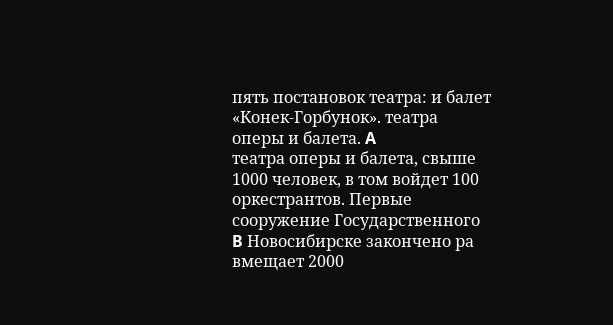пять постановок театра: и балет «Конек-Горбунок». театра оперы и балета. A
театра оперы и балета, свыше 1000 человек, в том войдет 100 оркестрантов. Первые
сооружение Государственного
B Новосибирске закончено ра вмещает 2000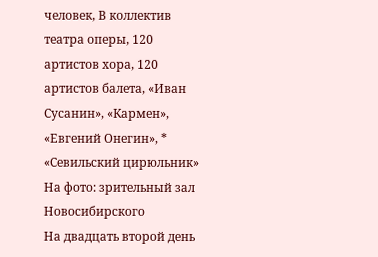человек, В коллектив театра оперы, 120 артистов хора, 120 артистов балета, «Иван Сусанин», «Кармен», «Евгений Онегин», *
«Севильский цирюльник» На фото: зрительный зал Новосибирского
На двадцать второй день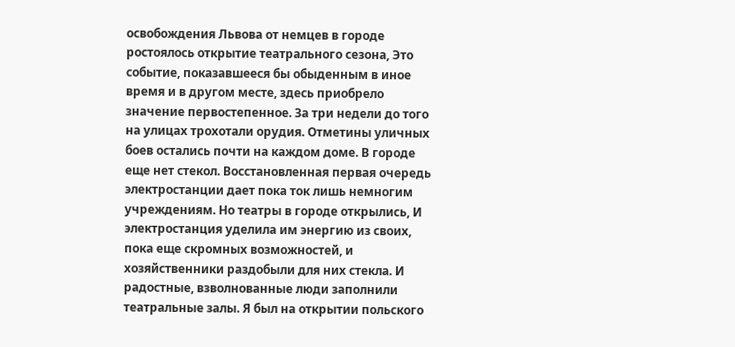освобождения Львова от немцев в городе ростоялось открытие театрального сезона, Это событие, показавшееся бы обыденным в иное время и в другом месте, здесь приобрело значение первостепенное. За три недели до того на улицах трохотали орудия. Отметины уличных боев остались почти на каждом доме. В городе еще нет стекол. Восстановленная первая очередь электростанции дает пока ток лишь немногим учреждениям. Но театры в городе открылись, И электростанция уделила им энергию из своих, пока еще скромных возможностей, и хозяйственники раздобыли для них стекла. И радостные, взволнованные люди заполнили театральные залы. Я был на открытии польского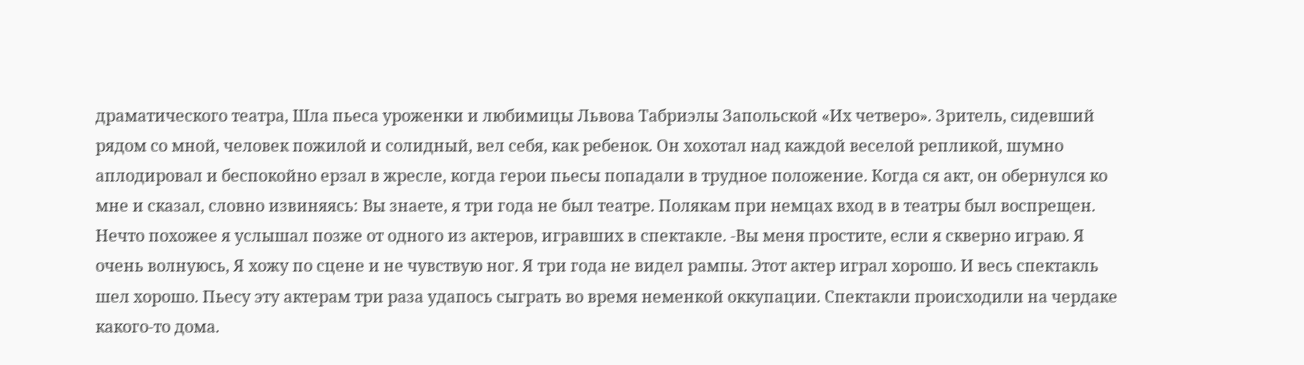драматического театра, Шла пьеса уроженки и любимицы Львова Табриэлы Запольской «Их четверо». Зритель, сидевший рядом со мной, человек пожилой и солидный, вел себя, как ребенок. Он хохотал над каждой веселой репликой, шумно аплодировал и беспокойно ерзал в жресле, когда герои пьесы попадали в трудное положение. Когда ся акт, он обернулся ко мне и сказал, словно извиняясь: Вы знаете, я три года не был театре. Полякам при немцах вход в в театры был воспрещен. Нечто похожее я услышал позже от одного из актеров, игравших в спектакле. -Вы меня простите, если я скверно играю. Я очень волнуюсь, Я хожу по сцене и не чувствую ног. Я три года не видел рампы. Этот актер играл хорошо. И весь спектакль шел хорошо. Пьесу эту актерам три раза удапось сыграть во время неменкой оккупации. Спектакли происходили на чердаке какого-то дома.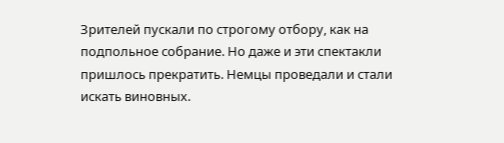Зрителей пускали по строгому отбору, как на подпольное собрание. Но даже и эти спектакли пришлось прекратить. Немцы проведали и стали искать виновных.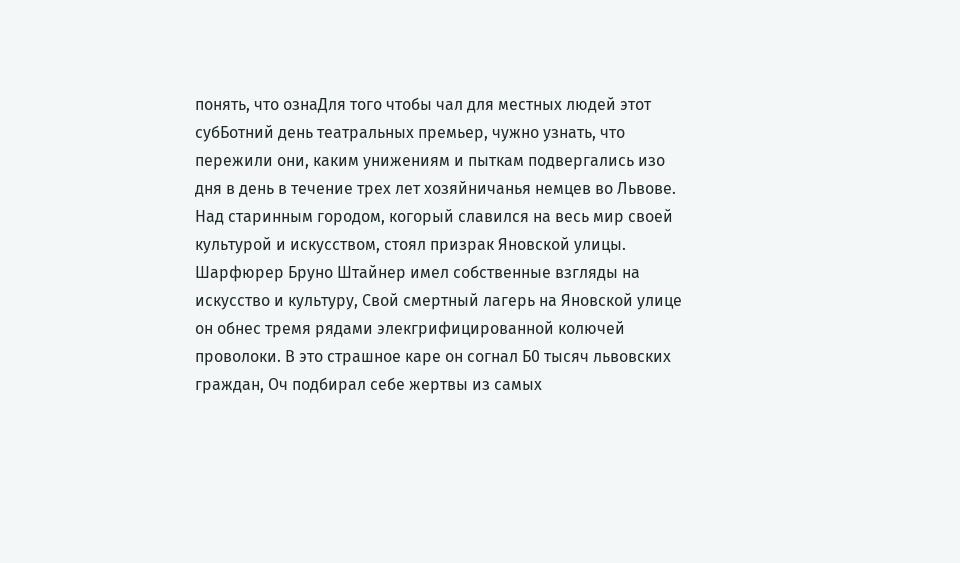понять, что ознаДля того чтобы чал для местных людей этот субБотний день театральных премьер, чужно узнать, что пережили они, каким унижениям и пыткам подвергались изо дня в день в течение трех лет хозяйничанья немцев во Львове. Над старинным городом, когорый славился на весь мир своей культурой и искусством, стоял призрак Яновской улицы. Шарфюрер Бруно Штайнер имел собственные взгляды на искусство и культуру, Свой смертный лагерь на Яновской улице он обнес тремя рядами элекгрифицированной колючей проволоки. В это страшное каре он согнал Б0 тысяч львовских граждан, Оч подбирал себе жертвы из самых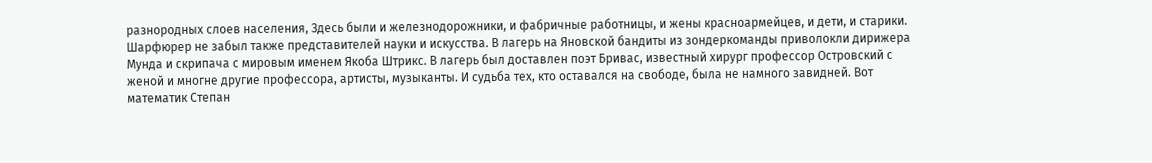разнородных слоев населения, Здесь были и железнодорожники, и фабричные работницы, и жены красноармейцев, и дети, и старики. Шарфюрер не забыл также представителей науки и искусства. В лагерь на Яновской бандиты из зондеркоманды приволокли дирижера Мунда и скрипача с мировым именем Якоба Штрикс. В лагерь был доставлен поэт Бривас, известный хирург профессор Островский с женой и многне другие профессора, артисты, музыканты. И судьба тех, кто оставался на свободе, была не намного завидней. Вот математик Степан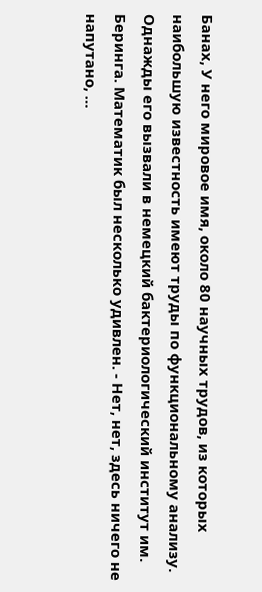Банах, У него мировое имя, около 80 научных трудов, из которых наибольшую известность имеют труды по функциональному анализу. Однажды его вызвали в немецкий бактериологический институт им. Беринга. Математик был несколько удивлен. - Нет, нет, здесь ничего не напутано, …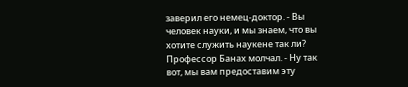заверил его немец-доктор. - Вы человек науки, и мы знаем, что вы хотите служить наукене так ли? Профессор Банах молчал. - Ну так вот, мы вам предоставим эту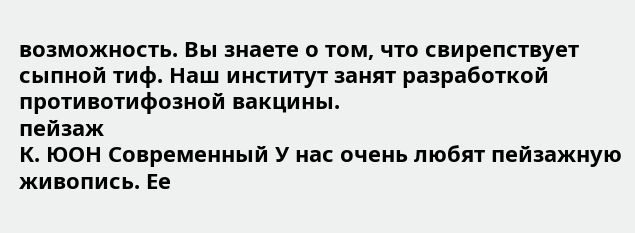возможность. Вы знаете о том, что свирепствует сыпной тиф. Наш институт занят разработкой противотифозной вакцины.
пейзаж
К. ЮОН Современный У нас очень любят пейзажную живопись. Ее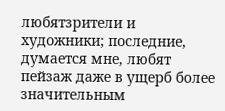любятзрители и художники; последние, думается мне, любят пейзаж даже в ущерб более значительным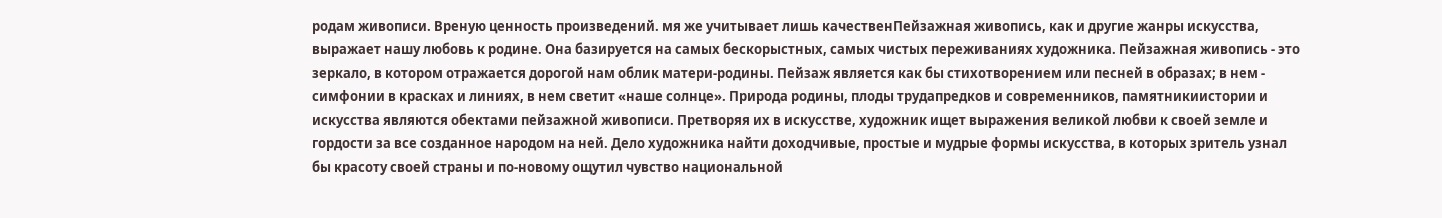родам живописи. Вреную ценность произведений. мя же учитывает лишь качественПейзажная живопись, как и другие жанры искусства, выражает нашу любовь к родине. Она базируется на самых бескорыстных, самых чистых переживаниях художника. Пейзажная живопись - это зеркало, в котором отражается дорогой нам облик матери-родины. Пейзаж является как бы стихотворением или песней в образах; в нем - симфонии в красках и линиях, в нем светит «наше солнце». Природа родины, плоды трудапредков и современников, памятникиистории и искусства являются обектами пейзажной живописи. Претворяя их в искусстве, художник ищет выражения великой любви к своей земле и гордости за все созданное народом на ней. Дело художника найти доходчивые, простые и мудрые формы искусства, в которых зритель узнал бы красоту своей страны и по-новому ощутил чувство национальной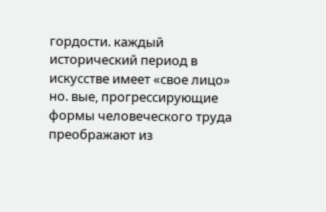гордости. каждый исторический период в искусстве имеет «свое лицо» но. вые, прогрессирующие формы человеческого труда преображают из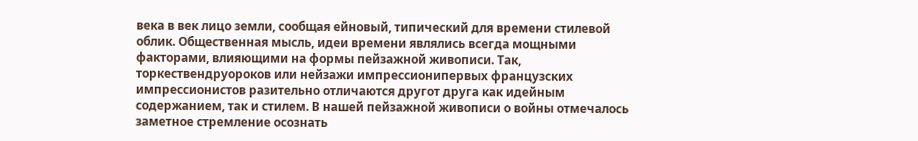века в век лицо земли, сообщая ейновый, типический для времени стилевой облик. Общественная мысль, идеи времени являлись всегда мощными факторами, влияющими на формы пейзажной живописи. Так, торкествендруороков или нейзажи импрессионипервых французских импрессионистов разительно отличаются другот друга как идейным содержанием, так и стилем. В нашей пейзажной живописи о войны отмечалось заметное стремление осознать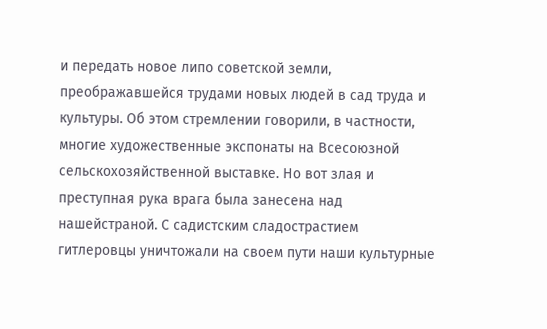и передать новое липо советской земли, преображавшейся трудами новых людей в сад труда и культуры. Об этом стремлении говорили, в частности, многие художественные экспонаты на Всесоюзной сельскохозяйственной выставке. Но вот злая и преступная рука врага была занесена над нашейстраной. С садистским сладострастием гитлеровцы уничтожали на своем пути наши культурные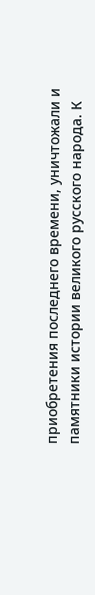приобретения последнего времени, уничтожали и памятники истории великого русского народа. К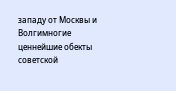западу от Москвы и Волгимногие ценнейшие обекты советской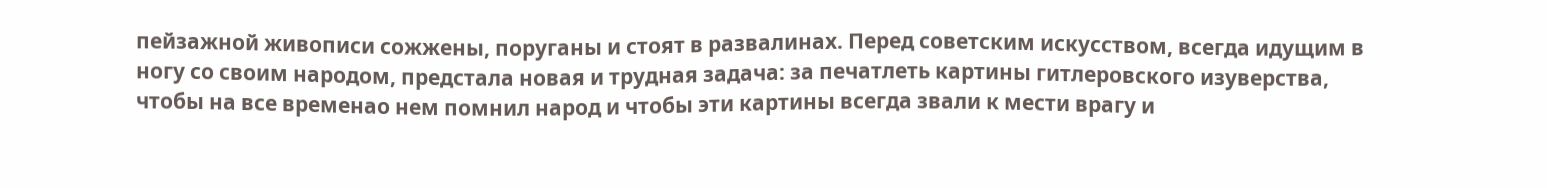пейзажной живописи сожжены, поруганы и стоят в развалинах. Перед советским искусством, всегда идущим в ногу со своим народом, предстала новая и трудная задача: за печатлеть картины гитлеровского изуверства, чтобы на все временао нем помнил народ и чтобы эти картины всегда звали к мести врагу и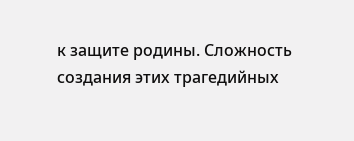к защите родины. Сложность создания этих трагедийных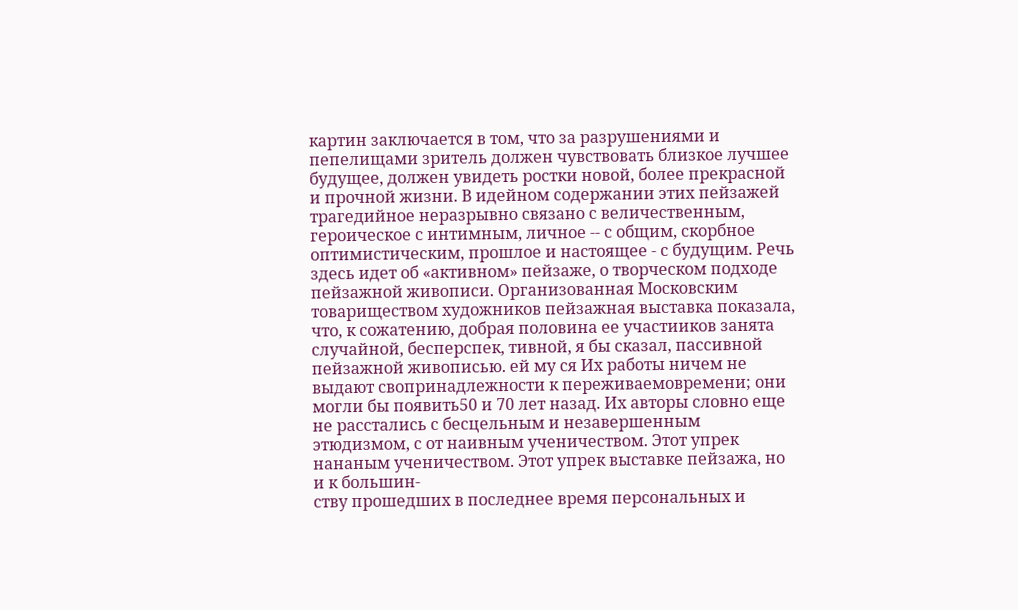картин заключается в том, что за разрушениями и пепелищами зритель должен чувствовать близкое лучшее будущее, должен увидеть ростки новой, более прекрасной и прочной жизни. В идейном содержании этих пейзажей трагедийное неразрывно связано с величественным, героическое с интимным, личное -- с общим, скорбное оптимистическим, прошлое и настоящее - с будущим. Речь здесь идет об «активном» пейзаже, о творческом подходе пейзажной живописи. Организованная Московским товариществом художников пейзажная выставка показала, что, к сожатению, добрая половина ее участииков занята случайной, бесперспек, тивной, я бы сказал, пассивной пейзажной живописью. ей му ся Их работы ничем не выдают свопринадлежности к переживаемовремени; они могли бы появить50 и 70 лет назад. Их авторы словно еще не расстались с бесцельным и незавершенным этюдизмом, с от наивным ученичеством. Этот упрек нананым ученичеством. Этот упрек выставке пейзажа, но и к большин-
ству прошедших в последнее время персональных и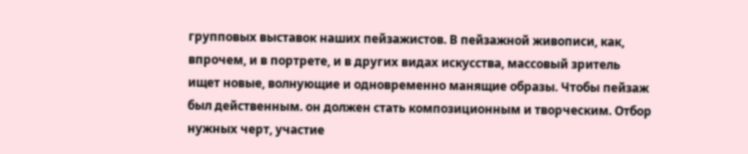групповых выставок наших пейзажистов. В пейзажной живописи, как, впрочем, и в портрете, и в других видах искусства, массовый зритель ищет новые, волнующие и одновременно манящие образы. Чтобы пейзаж был действенным. он должен стать композиционным и творческим. Отбор нужных черт, участие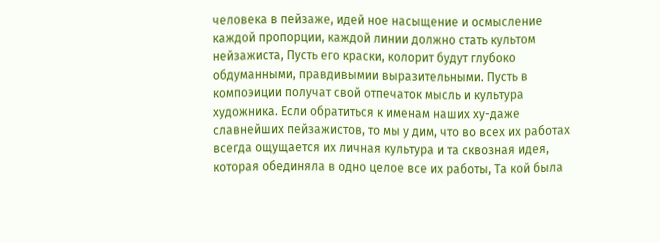человека в пейзаже, идей ное насыщение и осмысление каждой пропорции, каждой линии должно стать культом нейзажиста, Пусть его краски, колорит будут глубоко обдуманными, правдивымии выразительными. Пусть в компоэиции получат свой отпечаток мысль и культура художника. Если обратиться к именам наших ху-даже славнейших пейзажистов, то мы у дим, что во всех их работах всегда ощущается их личная культура и та сквозная идея, которая обединяла в одно целое все их работы, Та кой была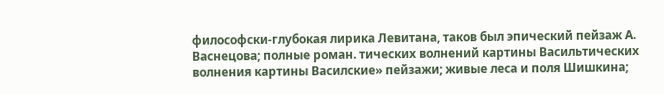философски-глубокая лирика Левитана, таков был эпический пейзаж А. Васнецова; полные роман. тических волнений картины Васильтических волнения картины Василские» пейзажи; живые леса и поля Шишкина;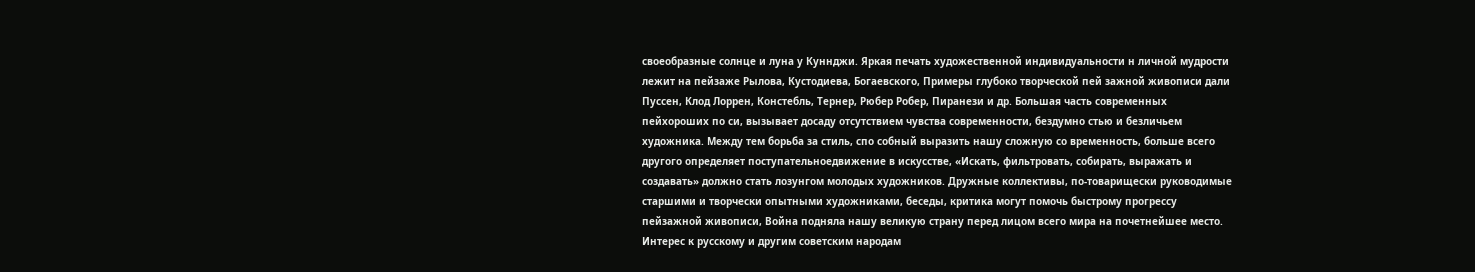своеобразные солнце и луна у Куннджи. Яркая печать художественной индивидуальности н личной мудрости лежит на пейзаже Рылова, Кустодиева, Богаевского, Примеры глубоко творческой пей зажной живописи дали Пуссен, Клод Лоррен, Констебль, Тернер, Рюбер Робер, Пиранези и др. Большая часть современных пейхороших по си, вызывает досаду отсутствием чувства современности, бездумно стью и безличьем художника. Между тем борьба за стиль, спо собный выразить нашу сложную со временность, больше всего другого определяет поступательноедвижение в искусстве, «Искать, фильтровать, собирать, выражать и создавать» должно стать лозунгом молодых художников. Дружные коллективы, по-товарищески руководимые старшими и творчески опытными художниками, беседы, критика могут помочь быстрому прогрессу пейзажной живописи, Война подняла нашу великую страну перед лицом всего мира на почетнейшее место. Интерес к русскому и другим советским народам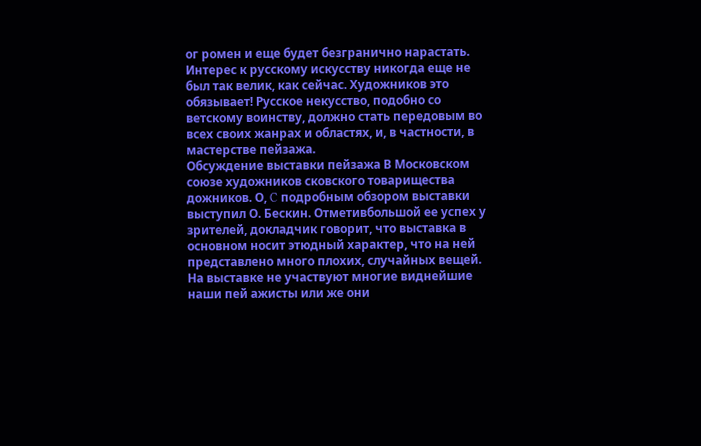ог ромен и еще будет безгранично нарастать. Интерес к русскому искусству никогда еще не был так велик, как сейчас. Художников это обязывает! Русское некусство, подобно со ветскому воинству, должно стать передовым во всех своих жанрах и областях, и, в частности, в мастерстве пейзажа.
Обсуждение выставки пейзажа В Московском союзе художников сковского товарищества дожников. О, C подробным обзором выставки выступил О. Бескин. Отметивбольшой ее успех у зрителей, докладчик говорит, что выставка в основном носит этюдный характер, что на ней представлено много плохих, случайных вещей. На выставке не участвуют многие виднейшие наши пей ажисты или же они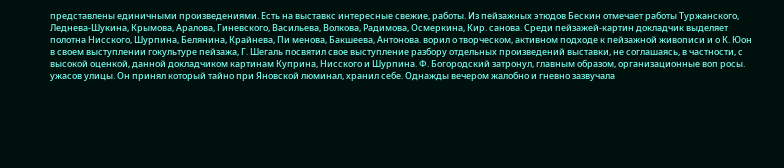представлены единичными произведениями. Есть на выставкс интересные свежие, работы. Из пейзажных этюдов Бескин отмечает работы Туржанского, Леднева-Шукина, Крымова, Аралова, Гиневского, Васильева, Волкова, Радимова, Осмеркина, Кир. санова. Среди пейзажей-картин докладчик выделяет полотна Нисского, Шурпина, Белянина, Крайнева, Пи менова, Бакшеева, Антонова. ворил о творческом, активном подходе к пейзажной живописи и о К. Юон в своем выступлении гокультуре пейзажа, Г. Шегаль посвятил свое выступление разбору отдельных произведений выставки, не соглашаясь, в частности, с высокой оценкой, данной докладчиком картинам Куприна, Нисского и Шурпина. Ф. Богородский затронул, главным образом, организационные воп росы.
ужасов улицы. Он принял который тайно при Яновской люминал, хранил себе. Однажды вечером жалобно и гневно зазвучала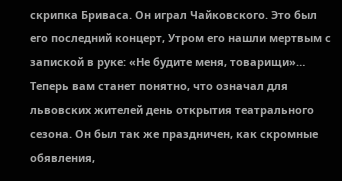скрипка Бриваса. Он играл Чайковского. Это был его последний концерт, Утром его нашли мертвым с запиской в руке: «Не будите меня, товарищи»… Теперь вам станет понятно, что означал для львовских жителей день открытия театрального сезона. Он был так же праздничен, как скромные обявления,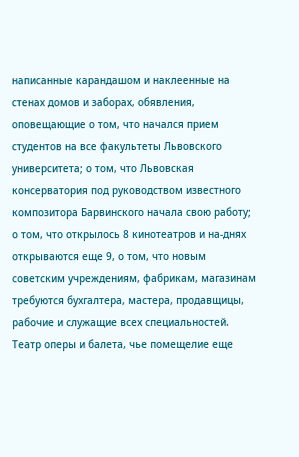написанные карандашом и наклеенные на стенах домов и заборах, обявления, оповещающие о том, что начался прием студентов на все факультеты Львовского университета; о том, что Львовская консерватория под руководством известного композитора Барвинского начала свою работу; о том, что открылось 8 кинотеатров и на-днях открываются еще 9, о том, что новым советским учреждениям, фабрикам, магазинам требуются бухгалтера, мастера, продавщицы, рабочие и служащие всех специальностей. Театр оперы и балета, чье помещелие еще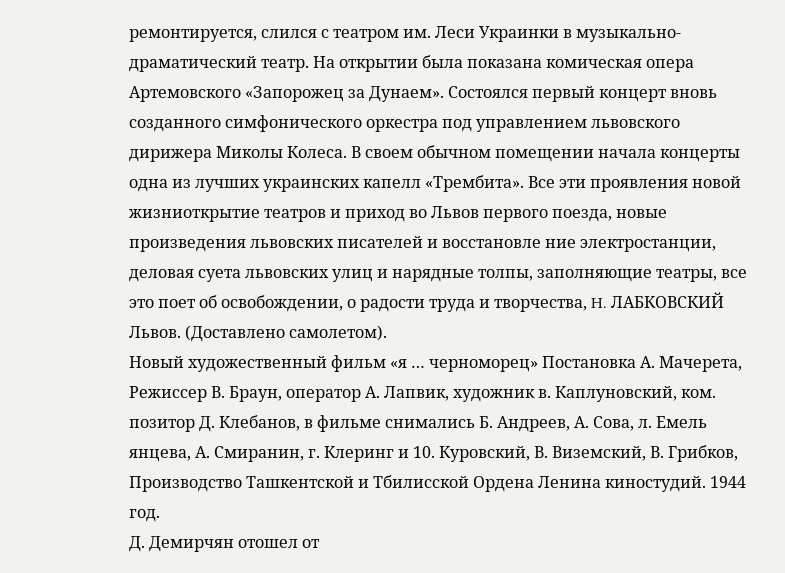ремонтируется, слился с театром им. Леси Украинки в музыкально-драматический театр. На открытии была показана комическая опера Артемовского «Запорожец за Дунаем». Состоялся первый концерт вновь созданного симфонического оркестра под управлением львовского дирижера Миколы Колеса. В своем обычном помещении начала концерты одна из лучших украинских капелл «Трембита». Все эти проявления новой жизниоткрытие театров и приход во Львов первого поезда, новые произведения львовских писателей и восстановле ние электростанции, деловая суета львовских улиц и нарядные толпы, заполняющие театры, все это поет об освобождении, о радости труда и творчества, H. ЛАБКОВСКИЙ Львов. (Доставлено самолетом).
Новый художественный фильм «я … черноморец» Постановка А. Мачерета, Режиссер В. Браун, оператор А. Лапвик, художник в. Каплуновский, ком. позитор Д. Клебанов, в фильме снимались Б. Андреев, А. Сова, л. Емель янцева, А. Смиранин, г. Клеринг и 10. Куровский, В. Виземский, В. Грибков, Производство Ташкентской и Тбилисской Ордена Ленина киностудий. 1944 год.
Д. Демирчян отошел от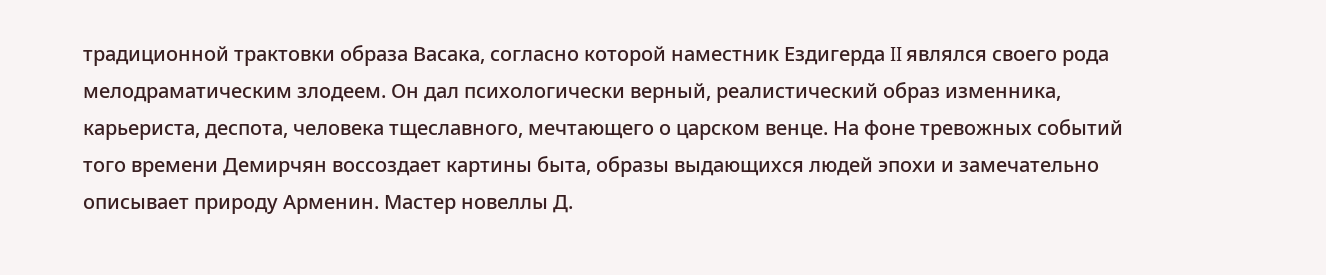традиционной трактовки образа Васака, согласно которой наместник Ездигерда II являлся своего рода мелодраматическим злодеем. Он дал психологически верный, реалистический образ изменника, карьериста, деспота, человека тщеславного, мечтающего о царском венце. На фоне тревожных событий того времени Демирчян воссоздает картины быта, образы выдающихся людей эпохи и замечательно описывает природу Арменин. Мастер новеллы Д.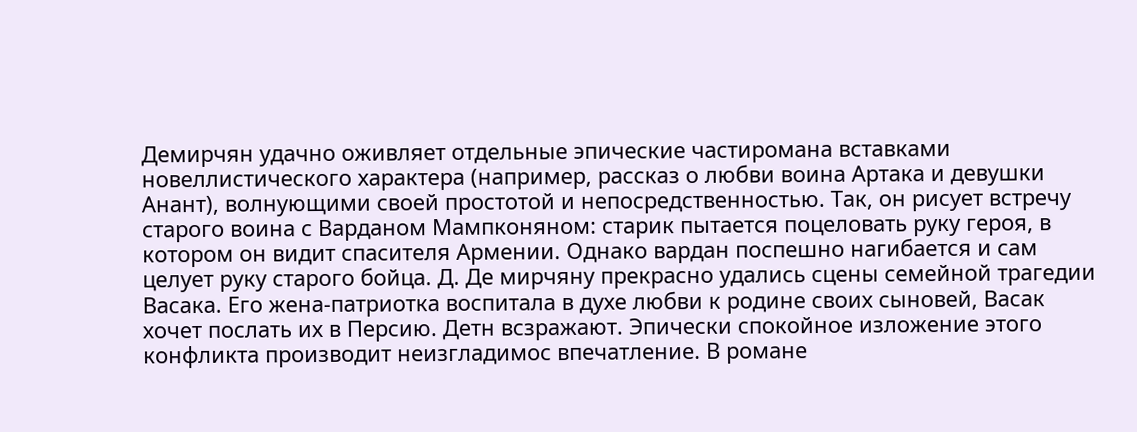Демирчян удачно оживляет отдельные эпические частиромана вставками новеллистического характера (например, рассказ о любви воина Артака и девушки Анант), волнующими своей простотой и непосредственностью. Так, он рисует встречу старого воина с Варданом Мампконяном: старик пытается поцеловать руку героя, в котором он видит спасителя Армении. Однако вардан поспешно нагибается и сам целует руку старого бойца. Д. Де мирчяну прекрасно удались сцены семейной трагедии Васака. Его жена-патриотка воспитала в духе любви к родине своих сыновей, Васак хочет послать их в Персию. Детн всзражают. Эпически спокойное изложение этого конфликта производит неизгладимос впечатление. В романе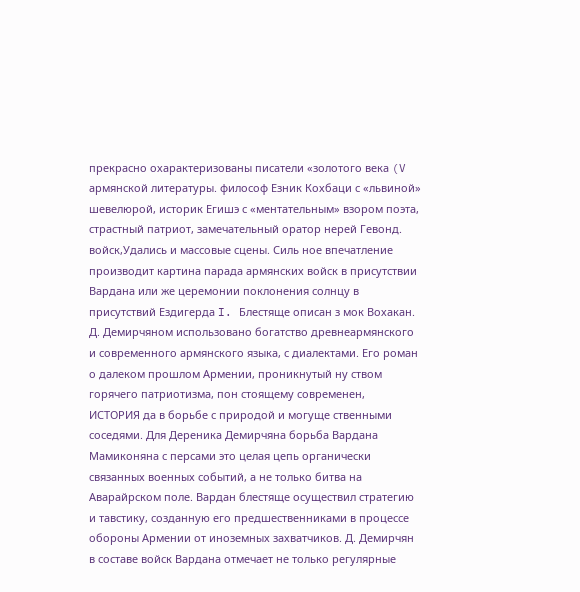прекрасно охарактеризованы писатели «золотого века (V армянской литературы. философ Езник Кохбаци с «львиной» шевелюрой, историк Егишэ с «ментательным» взором поэта, страстный патриот, замечательный оратор нерей Гевонд. войск,Удались и массовые сцены. Силь ное впечатление производит картина парада армянских войск в присутствии Вардана или же церемонии поклонения солнцу в присутствий Ездигерда I. Блестяще описан з мок Вохакан. Д. Демирчяном использовано богатство древнеармянского и современного армянского языка, с диалектами. Его роман о далеком прошлом Армении, проникнутый ну ством горячего патриотизма, пон стоящему современен,
ИСТОРИЯ да в борьбе с природой и могуще ственными соседями. Для Дереника Демирчяна борьба Вардана Мамиконяна с персами это целая цепь органически связанных военных событий, а не только битва на Аварайрском поле. Вардан блестяще осуществил стратегию и тавстику, созданную его предшественниками в процессе обороны Армении от иноземных захватчиков. Д. Демирчян в составе войск Вардана отмечает не только регулярные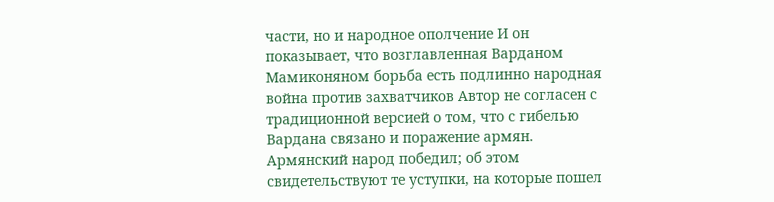части, но и народное ополчение И он показывает, что возглавленная Варданом Мамиконяном борьба есть подлинно народная война против захватчиков Автор не согласен с традиционной версией о том, что с гибелью Вардана связано и поражение армян. Армянский народ победил; об этом свидетельствуют те уступки, на которые пошел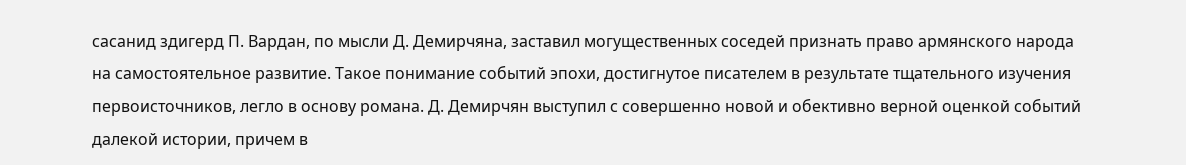сасанид здигерд П. Вардан, по мысли Д. Демирчяна, заставил могущественных соседей признать право армянского народа на самостоятельное развитие. Такое понимание событий эпохи, достигнутое писателем в результате тщательного изучения первоисточников, легло в основу романа. Д. Демирчян выступил с совершенно новой и обективно верной оценкой событий далекой истории, причем в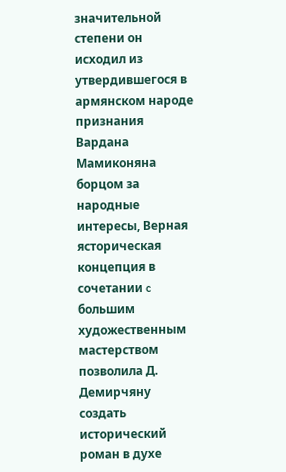значительной степени он исходил из утвердившегося в армянском народе признания Вардана Мамиконяна борцом за народные интересы, Верная ясторическая концепция в сочетании c большим художественным мастерством позволила Д. Демирчяну создать исторический роман в духе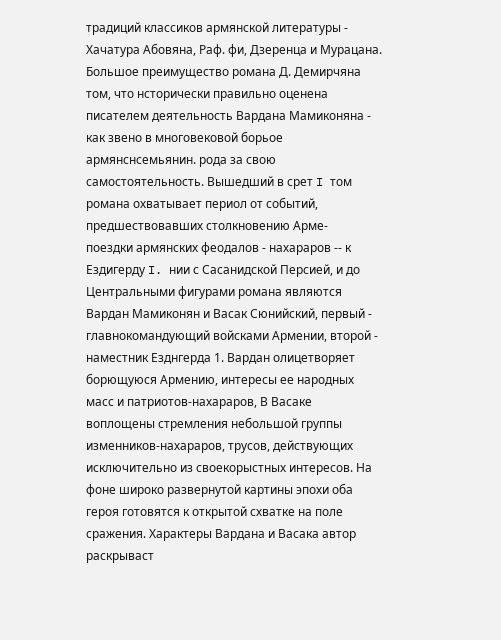традиций классиков армянской литературы - Хачатура Абовяна, Раф. фи, Дзеренца и Мурацана. Большое преимущество романа Д. Демирчяна том, что нсторически правильно оценена писателем деятельность Вардана Мамиконяна - как звено в многовековой борьое армянснсемьянин. рода за свою самостоятельность. Вышедший в срет I том романа охватывает периол от событий, предшествовавших столкновению Арме-
поездки армянских феодалов - нахараров -- к Ездигерду I. нии с Сасанидской Персией, и до Центральными фигурами романа являются Вардан Мамиконян и Васак Сюнийский, первый - главнокомандующий войсками Армении, второй - наместник Езднгерда 1. Вардан олицетворяет борющуюся Армению, интересы ее народных масс и патриотов-нахараров, В Васаке воплощены стремления небольшой группы изменников-нахараров, трусов, действующих исключительно из своекорыстных интересов. На фоне широко развернутой картины эпохи оба героя готовятся к открытой схватке на поле сражения. Характеры Вардана и Васака автор раскрываст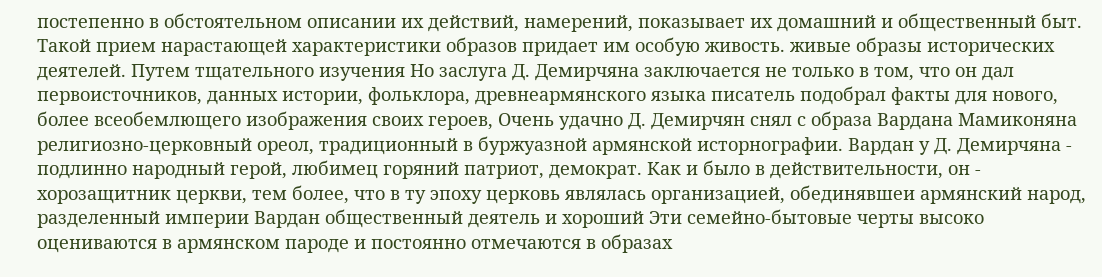постепенно в обстоятельном описании их действий, намерений, показывает их домашний и общественный быт. Такой прием нарастающей характеристики образов придает им особую живость. живые образы исторических деятелей. Путем тщательного изучения Но заслуга Д. Демирчяна заключается не только в том, что он дал первоисточников, данных истории, фольклора, древнеармянского языка писатель подобрал факты для нового, более всеобемлющего изображения своих героев, Очень удачно Д. Демирчян снял с образа Вардана Мамиконяна религиозно-церковный ореол, традиционный в буржуазной армянской исторнографии. Вардан у Д. Демирчяна - подлинно народный герой, любимец горяний патриот, демократ. Как и было в действительности, он - хорозащитник церкви, тем более, что в ту эпоху церковь являлась организацией, обединявшеи армянский народ, разделенный империи Вардан общественный деятель и хороший Эти семейно-бытовые черты высоко оцениваются в армянском пароде и постоянно отмечаются в образах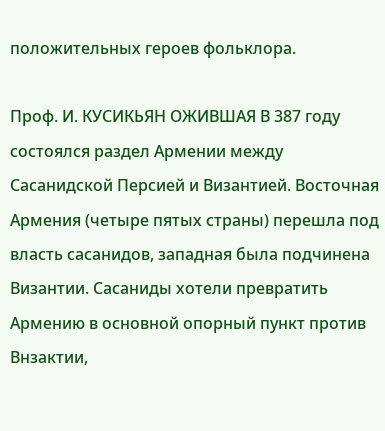положительных героев фольклора.

Проф. И. КУСИКЬЯН ОЖИВШАЯ В 387 году состоялся раздел Армении между Сасанидской Персией и Византией. Восточная Армения (четыре пятых страны) перешла под власть сасанидов, западная была подчинена Византии. Сасаниды хотели превратить Армению в основной опорный пункт против Внзактии,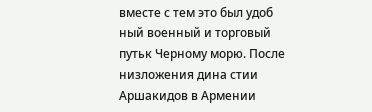вместе с тем это был удоб ный военный и торговый путьк Черному морю. После низложения дина стии Аршакидов в Армении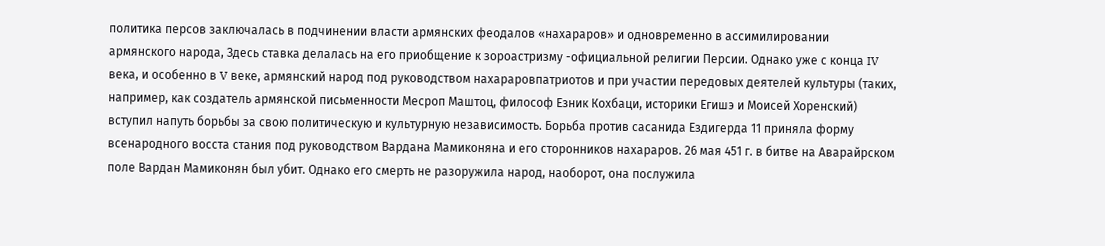политика персов заключалась в подчинении власти армянских феодалов «нахараров» и одновременно в ассимилировании армянского народа, Здесь ставка делалась на его приобщение к зороастризму -официальной религии Персии. Однако уже с конца IV века, и особенно в V веке, армянский народ под руководством нахараровпатриотов и при участии передовых деятелей культуры (таких, например, как создатель армянской письменности Месроп Маштоц, философ Езник Кохбаци, историки Егишэ и Моисей Хоренский) вступил напуть борьбы за свою политическую и культурную независимость. Борьба против сасанида Ездигерда 11 приняла форму всенародного восста стания под руководством Вардана Мамиконяна и его сторонников нахараров. 26 мая 451 г. в битве на Аварайрском поле Вардан Мамиконян был убит. Однако его смерть не разоружила народ, наоборот, она послужила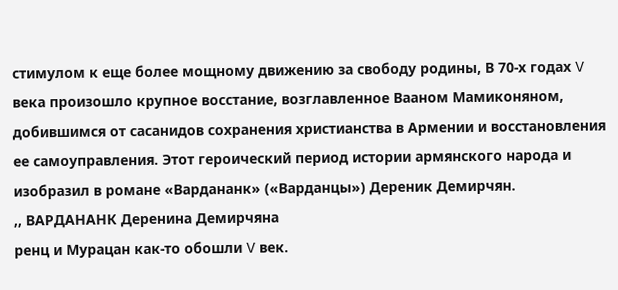стимулом к еще более мощному движению за свободу родины, В 70-х годах V века произошло крупное восстание, возглавленное Вааном Мамиконяном, добившимся от сасанидов сохранения христианства в Армении и восстановления ее самоуправления. Этот героический период истории армянского народа и изобразил в романе «Вардананк» («Варданцы») Дереник Демирчян.
,, ВАРДАНАНК Деренина Демирчяна
ренц и Мурацан как-то обошли V век.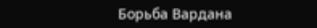Борьба Вардана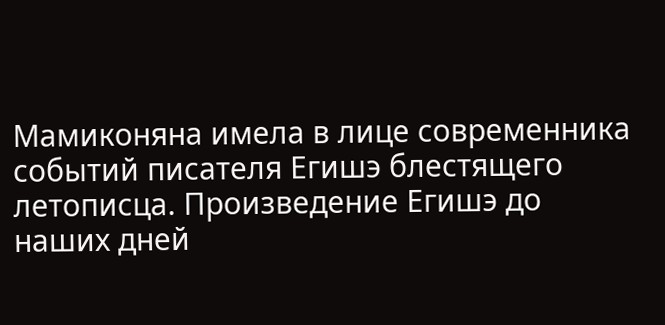Мамиконяна имела в лице современника событий писателя Егишэ блестящего летописца. Произведение Егишэ до наших дней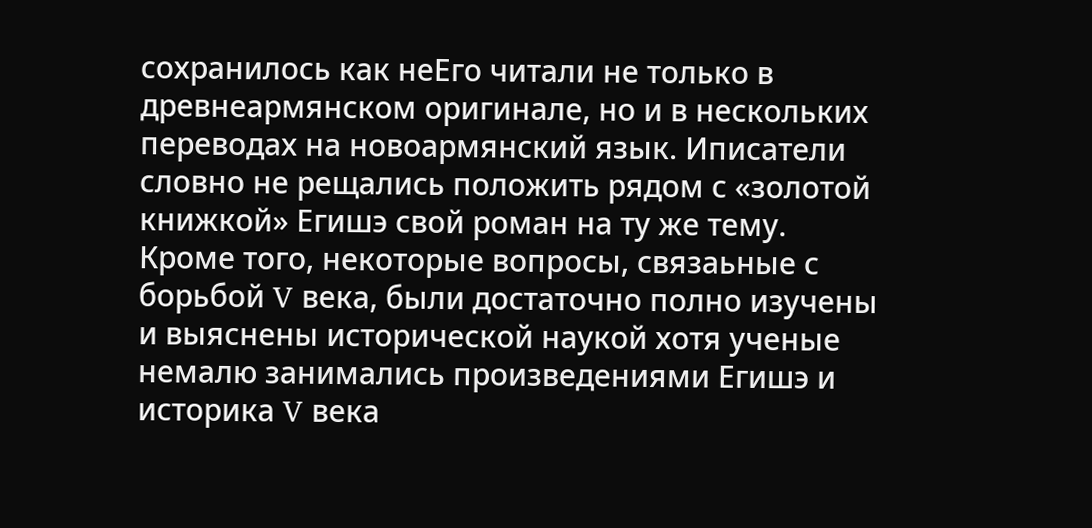сохранилось как неЕго читали не только в древнеармянском оригинале, но и в нескольких переводах на новоармянский язык. Иписатели словно не рещались положить рядом с «золотой книжкой» Егишэ свой роман на ту же тему. Кроме того, некоторые вопросы, связаьные с борьбой V века, были достаточно полно изучены и выяснены исторической наукой хотя ученые немалю занимались произведениями Егишэ и историка V века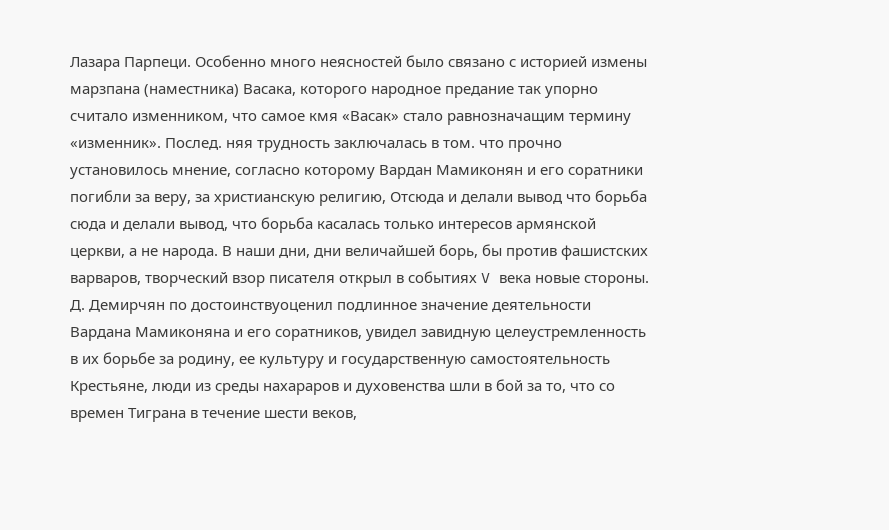Лазара Парпеци. Особенно много неясностей было связано с историей измены марзпана (наместника) Васака, которого народное предание так упорно считало изменником, что самое кмя «Васак» стало равнозначащим термину «изменник». Послед. няя трудность заключалась в том. что прочно установилось мнение, согласно которому Вардан Мамиконян и его соратники погибли за веру, за христианскую религию, Отсюда и делали вывод что борьба сюда и делали вывод, что борьба касалась только интересов армянской церкви, а не народа. В наши дни, дни величайшей борь, бы против фашистских варваров, творческий взор писателя открыл в событиях V века новые стороны. Д. Демирчян по достоинствуоценил подлинное значение деятельности Вардана Мамиконяна и его соратников, увидел завидную целеустремленность в их борьбе за родину, ее культуру и государственную самостоятельность Крестьяне, люди из среды нахараров и духовенства шли в бой за то, что со времен Тиграна в течение шести веков,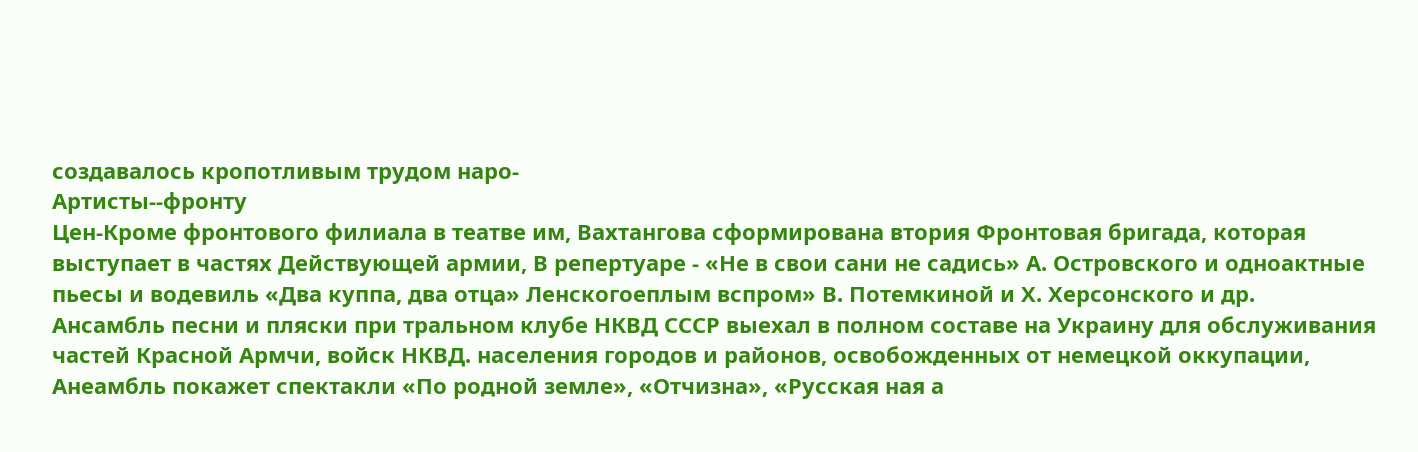создавалось кропотливым трудом наро-
Артисты--фронту
Цен-Кроме фронтового филиала в театве им, Вахтангова сформирована втория Фронтовая бригада, которая выступает в частях Действующей армии, В репертуаре - «Не в свои сани не садись» А. Островского и одноактные пьесы и водевиль «Два куппа, два отца» Ленскогоеплым вспром» В. Потемкиной и Х. Херсонского и др.
Ансамбль песни и пляски при тральном клубе НКВД СССР выехал в полном составе на Украину для обслуживания частей Красной Армчи, войск НКВД. населения городов и районов, освобожденных от немецкой оккупации, Анеамбль покажет спектакли «По родной земле», «Отчизна», «Русская ная а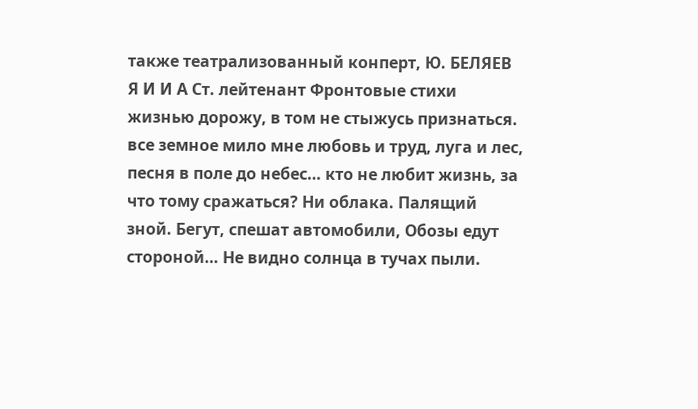также театрализованный конперт, Ю. БЕЛЯЕВ Я И И А Ст. лейтенант Фронтовые стихи жизнью дорожу, в том не стыжусь признаться. все земное мило мне любовь и труд, луга и лес, песня в поле до небес… кто не любит жизнь, за что тому сражаться? Ни облака. Палящий зной. Бегут, спешат автомобили, Обозы едут стороной… Не видно солнца в тучах пыли.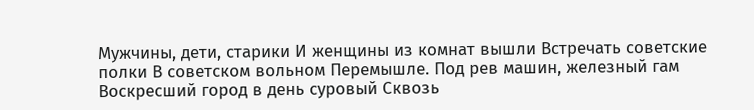Мужчины, дети, старики И женщины из комнат вышли Встречать советские полки В советском вольном Перемышле. Под рев машин, железный гам Воскресший город в день суровый Сквозь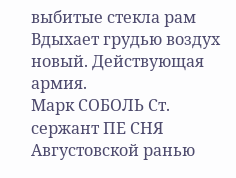выбитые стекла рам Вдыхает грудью воздух новый. Действующая армия.
Марк СОБОЛЬ Ст. сержант ПЕ СНЯ Августовской ранью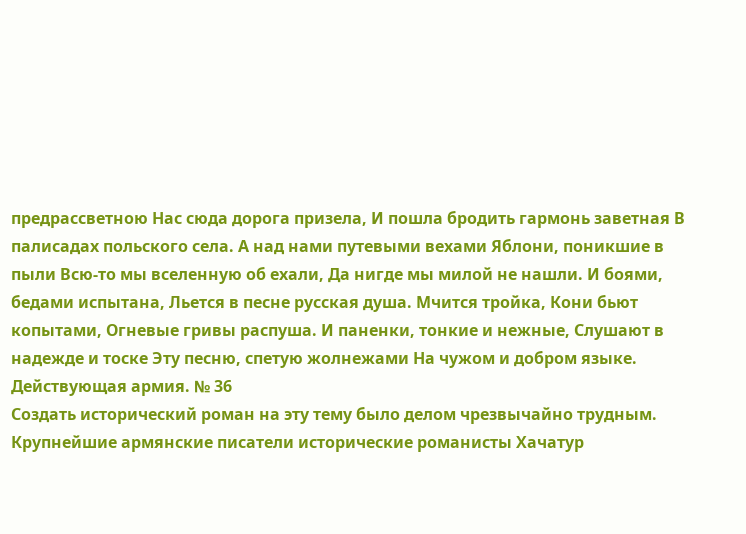предрассветною Нас сюда дорога призела, И пошла бродить гармонь заветная В палисадах польского села. А над нами путевыми вехами Яблони, поникшие в пыли Всю-то мы вселенную об ехали, Да нигде мы милой не нашли. И боями, бедами испытана, Льется в песне русская душа. Мчится тройка, Кони бьют копытами, Огневые гривы распуша. И паненки, тонкие и нежные, Слушают в надежде и тоске Эту песню, спетую жолнежами На чужом и добром языке. Действующая армия. № 36
Создать исторический роман на эту тему было делом чрезвычайно трудным. Крупнейшие армянские писатели исторические романисты Хачатур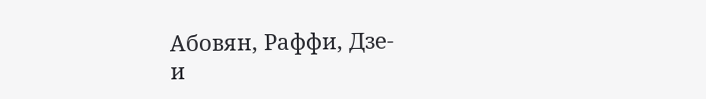Абовян, Раффи, Дзе-
и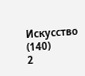Искусство
(140)
2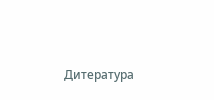Дитература